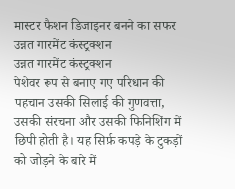मास्टर फैशन डिजाइनर बनने का सफर
उन्नत गारमेंट कंस्ट्रक्शन
उन्नत गारमेंट कंस्ट्रक्शन
पेशेवर रूप से बनाए गए परिधान की पहचान उसकी सिलाई की गुणवत्ता, उसकी संरचना और उसकी फिनिशिंग में छिपी होती है। यह सिर्फ़ कपड़े के टुकड़ों को जोड़ने के बारे में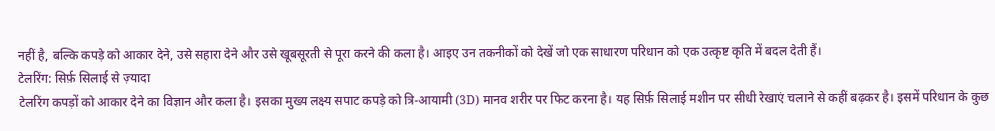नहीं है, बल्कि कपड़े को आकार देने, उसे सहारा देने और उसे खूबसूरती से पूरा करने की कला है। आइए उन तकनीकों को देखें जो एक साधारण परिधान को एक उत्कृष्ट कृति में बदल देती हैं।
टेलरिंग: सिर्फ़ सिलाई से ज़्यादा
टेलरिंग कपड़ों को आकार देने का विज्ञान और कला है। इसका मुख्य लक्ष्य सपाट कपड़े को त्रि-आयामी (3D) मानव शरीर पर फिट करना है। यह सिर्फ़ सिलाई मशीन पर सीधी रेखाएं चलाने से कहीं बढ़कर है। इसमें परिधान के कुछ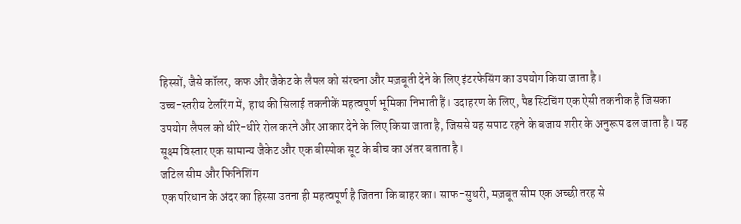हिस्सों, जैसे कॉलर, कफ और जैकेट के लैपल को संरचना और मज़बूती देने के लिए इंटरफेसिंग का उपयोग किया जाता है।
उच्च-स्तरीय टेलरिंग में, हाथ की सिलाई तकनीकें महत्वपूर्ण भूमिका निभाती हैं। उदाहरण के लिए, पैड स्टिचिंग एक ऐसी तकनीक है जिसका उपयोग लैपल को धीरे-धीरे रोल करने और आकार देने के लिए किया जाता है, जिससे यह सपाट रहने के बजाय शरीर के अनुरूप ढल जाता है। यह सूक्ष्म विस्तार एक सामान्य जैकेट और एक बीस्पोक सूट के बीच का अंतर बताता है।
जटिल सीम और फिनिशिंग
एक परिधान के अंदर का हिस्सा उतना ही महत्वपूर्ण है जितना कि बाहर का। साफ-सुथरी, मज़बूत सीम एक अच्छी तरह से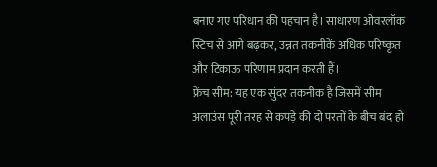बनाए गए परिधान की पहचान है। साधारण ओवरलॉक स्टिच से आगे बढ़कर, उन्नत तकनीकें अधिक परिष्कृत और टिकाऊ परिणाम प्रदान करती हैं।
फ्रेंच सीम: यह एक सुंदर तकनीक है जिसमें सीम अलाउंस पूरी तरह से कपड़े की दो परतों के बीच बंद हो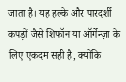जाता है। यह हल्के और पारदर्शी कपड़ों जैसे शिफॉन या ऑर्गेन्ज़ा के लिए एकदम सही है, क्योंकि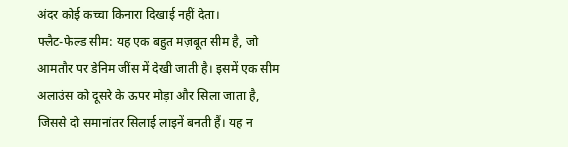अंदर कोई कच्चा किनारा दिखाई नहीं देता।
फ्लैट-फेल्ड सीम: यह एक बहुत मज़बूत सीम है, जो आमतौर पर डेनिम जींस में देखी जाती है। इसमें एक सीम अलाउंस को दूसरे के ऊपर मोड़ा और सिला जाता है, जिससे दो समानांतर सिलाई लाइनें बनती हैं। यह न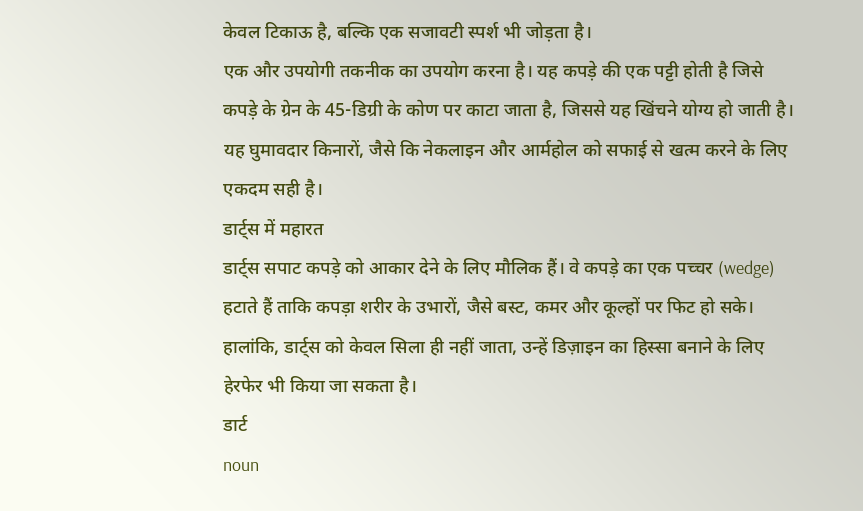केवल टिकाऊ है, बल्कि एक सजावटी स्पर्श भी जोड़ता है।
एक और उपयोगी तकनीक का उपयोग करना है। यह कपड़े की एक पट्टी होती है जिसे कपड़े के ग्रेन के 45-डिग्री के कोण पर काटा जाता है, जिससे यह खिंचने योग्य हो जाती है। यह घुमावदार किनारों, जैसे कि नेकलाइन और आर्महोल को सफाई से खत्म करने के लिए एकदम सही है।
डार्ट्स में महारत
डार्ट्स सपाट कपड़े को आकार देने के लिए मौलिक हैं। वे कपड़े का एक पच्चर (wedge) हटाते हैं ताकि कपड़ा शरीर के उभारों, जैसे बस्ट, कमर और कूल्हों पर फिट हो सके। हालांकि, डार्ट्स को केवल सिला ही नहीं जाता, उन्हें डिज़ाइन का हिस्सा बनाने के लिए हेरफेर भी किया जा सकता है।
डार्ट
noun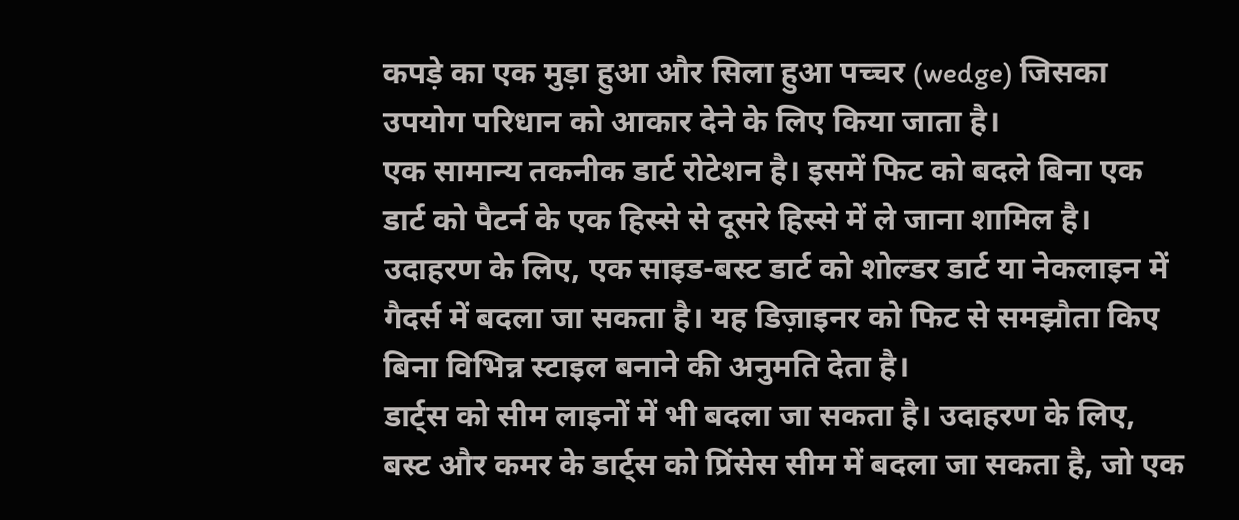कपड़े का एक मुड़ा हुआ और सिला हुआ पच्चर (wedge) जिसका उपयोग परिधान को आकार देने के लिए किया जाता है।
एक सामान्य तकनीक डार्ट रोटेशन है। इसमें फिट को बदले बिना एक डार्ट को पैटर्न के एक हिस्से से दूसरे हिस्से में ले जाना शामिल है। उदाहरण के लिए, एक साइड-बस्ट डार्ट को शोल्डर डार्ट या नेकलाइन में गैदर्स में बदला जा सकता है। यह डिज़ाइनर को फिट से समझौता किए बिना विभिन्न स्टाइल बनाने की अनुमति देता है।
डार्ट्स को सीम लाइनों में भी बदला जा सकता है। उदाहरण के लिए, बस्ट और कमर के डार्ट्स को प्रिंसेस सीम में बदला जा सकता है, जो एक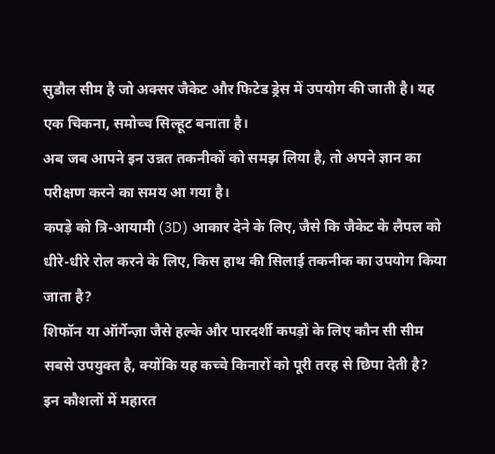सुडौल सीम है जो अक्सर जैकेट और फिटेड ड्रेस में उपयोग की जाती है। यह एक चिकना, समोच्च सिल्हूट बनाता है।
अब जब आपने इन उन्नत तकनीकों को समझ लिया है, तो अपने ज्ञान का परीक्षण करने का समय आ गया है।
कपड़े को त्रि-आयामी (3D) आकार देने के लिए, जैसे कि जैकेट के लैपल को धीरे-धीरे रोल करने के लिए, किस हाथ की सिलाई तकनीक का उपयोग किया जाता है?
शिफॉन या ऑर्गेन्ज़ा जैसे हल्के और पारदर्शी कपड़ों के लिए कौन सी सीम सबसे उपयुक्त है, क्योंकि यह कच्चे किनारों को पूरी तरह से छिपा देती है?
इन कौशलों में महारत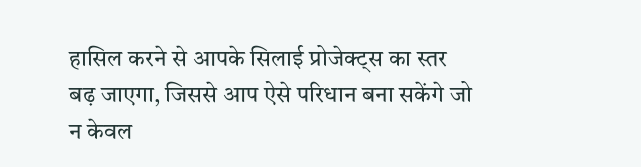हासिल करने से आपके सिलाई प्रोजेक्ट्स का स्तर बढ़ जाएगा, जिससे आप ऐसे परिधान बना सकेंगे जो न केवल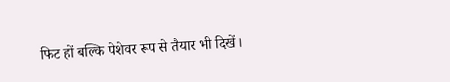फिट हों बल्कि पेशेवर रूप से तैयार भी दिखें।